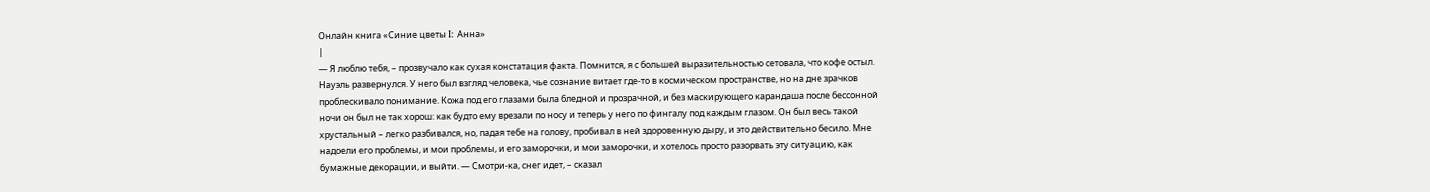Онлайн книга «Синие цветы I: Анна»
|
— Я люблю тебя, – прозвучало как сухая констатация факта. Помнится, я с большей выразительностью сетовала, что кофе остыл. Науэль развернулся. У него был взгляд человека, чье сознание витает где-то в космическом пространстве, но на дне зрачков проблескивало понимание. Кожа под его глазами была бледной и прозрачной, и без маскирующего карандаша после бессонной ночи он был не так хорош: как будто ему врезали по носу и теперь у него по фингалу под каждым глазом. Он был весь такой хрустальный – легко разбивался, но, падая тебе на голову, пробивал в ней здоровенную дыру, и это действительно бесило. Мне надоели его проблемы, и мои проблемы, и его заморочки, и мои заморочки, и хотелось просто разорвать эту ситуацию, как бумажные декорации, и выйти. — Смотри-ка, снег идет, – сказал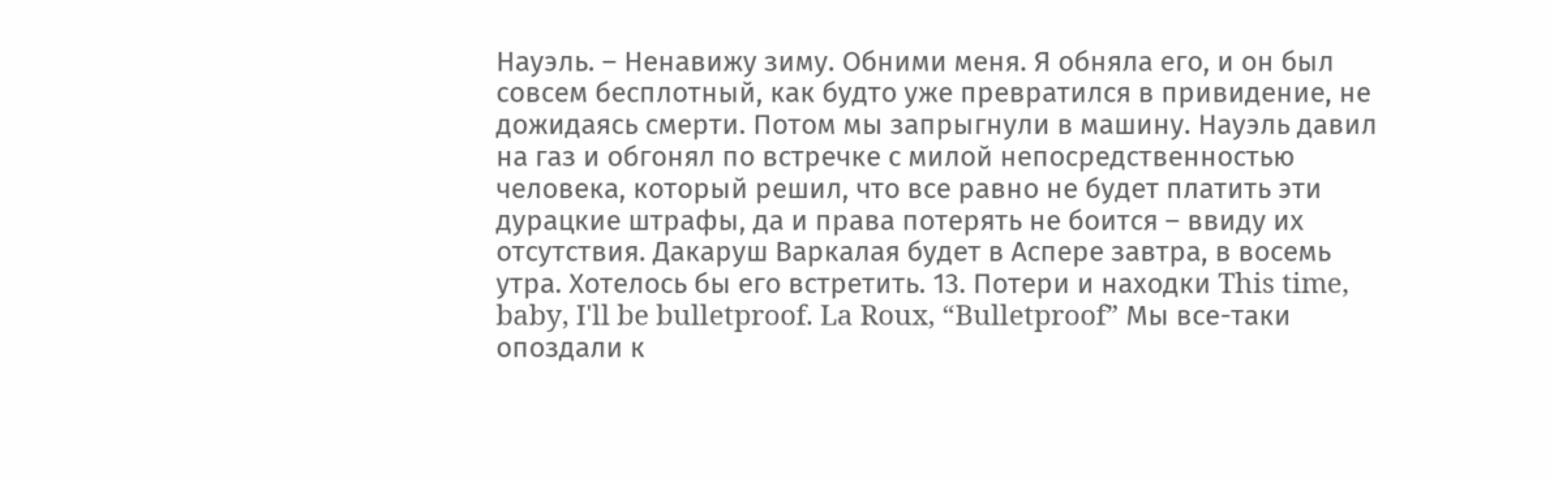Науэль. – Ненавижу зиму. Обними меня. Я обняла его, и он был совсем бесплотный, как будто уже превратился в привидение, не дожидаясь смерти. Потом мы запрыгнули в машину. Науэль давил на газ и обгонял по встречке с милой непосредственностью человека, который решил, что все равно не будет платить эти дурацкие штрафы, да и права потерять не боится – ввиду их отсутствия. Дакаруш Варкалая будет в Аспере завтра, в восемь утра. Хотелось бы его встретить. 13. Потери и находки This time, baby, I'll be bulletproof. La Roux, “Bulletproof” Мы все-таки опоздали к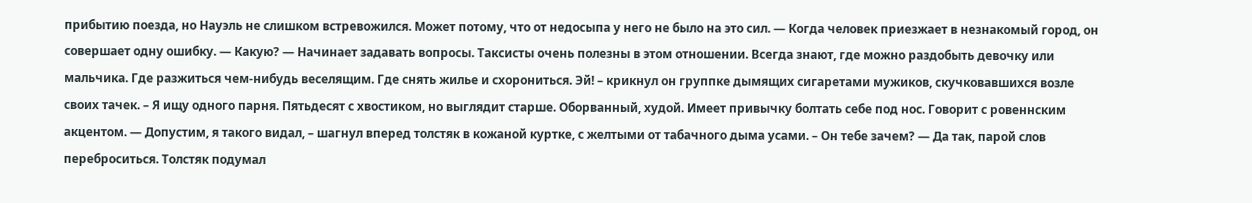прибытию поезда, но Науэль не слишком встревожился. Может потому, что от недосыпа у него не было на это сил. — Когда человек приезжает в незнакомый город, он совершает одну ошибку. — Какую? — Начинает задавать вопросы. Таксисты очень полезны в этом отношении. Всегда знают, где можно раздобыть девочку или мальчика. Где разжиться чем-нибудь веселящим. Где снять жилье и схорониться. Эй! – крикнул он группке дымящих сигаретами мужиков, скучковавшихся возле своих тачек. – Я ищу одного парня. Пятьдесят с хвостиком, но выглядит старше. Оборванный, худой. Имеет привычку болтать себе под нос. Говорит с ровеннским акцентом. — Допустим, я такого видал, – шагнул вперед толстяк в кожаной куртке, с желтыми от табачного дыма усами. – Он тебе зачем? — Да так, парой слов переброситься. Толстяк подумал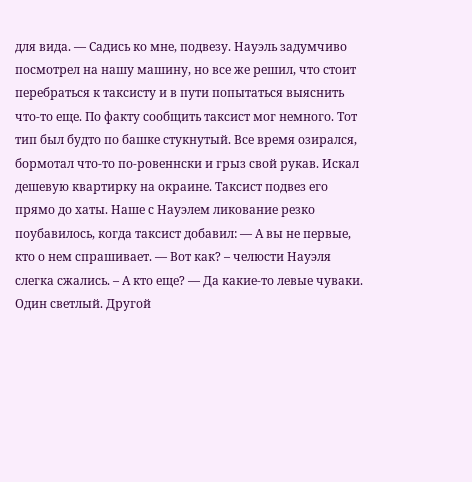для вида. — Садись ко мне, подвезу. Науэль задумчиво посмотрел на нашу машину, но все же решил, что стоит перебраться к таксисту и в пути попытаться выяснить что-то еще. По факту сообщить таксист мог немного. Тот тип был будто по башке стукнутый. Все время озирался, бормотал что-то по-ровеннски и грыз свой рукав. Искал дешевую квартирку на окраине. Таксист подвез его прямо до хаты. Наше с Науэлем ликование резко поубавилось, когда таксист добавил: — А вы не первые, кто о нем спрашивает. — Вот как? – челюсти Науэля слегка сжались. – А кто еще? — Да какие-то левые чуваки. Один светлый. Другой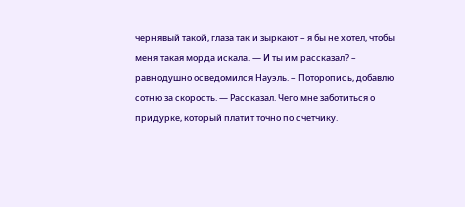чернявый такой, глаза так и зыркают – я бы не хотел, чтобы меня такая морда искала. — И ты им рассказал? – равнодушно осведомился Науэль. – Поторопись, добавлю сотню за скорость. — Рассказал. Чего мне заботиться о придурке, который платит точно по счетчику.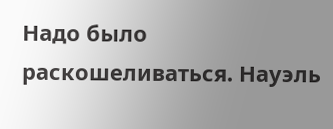Надо было раскошеливаться. Науэль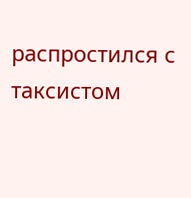распростился с таксистом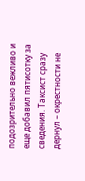подозрительно вежливо и еще добавил пятисотку за сведения. Таксист сразу дернул – окрестности не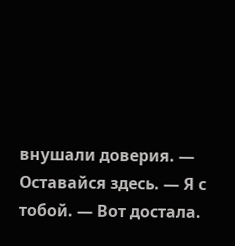внушали доверия. — Оставайся здесь. — Я с тобой. — Вот достала.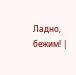Ладно, бежим! |